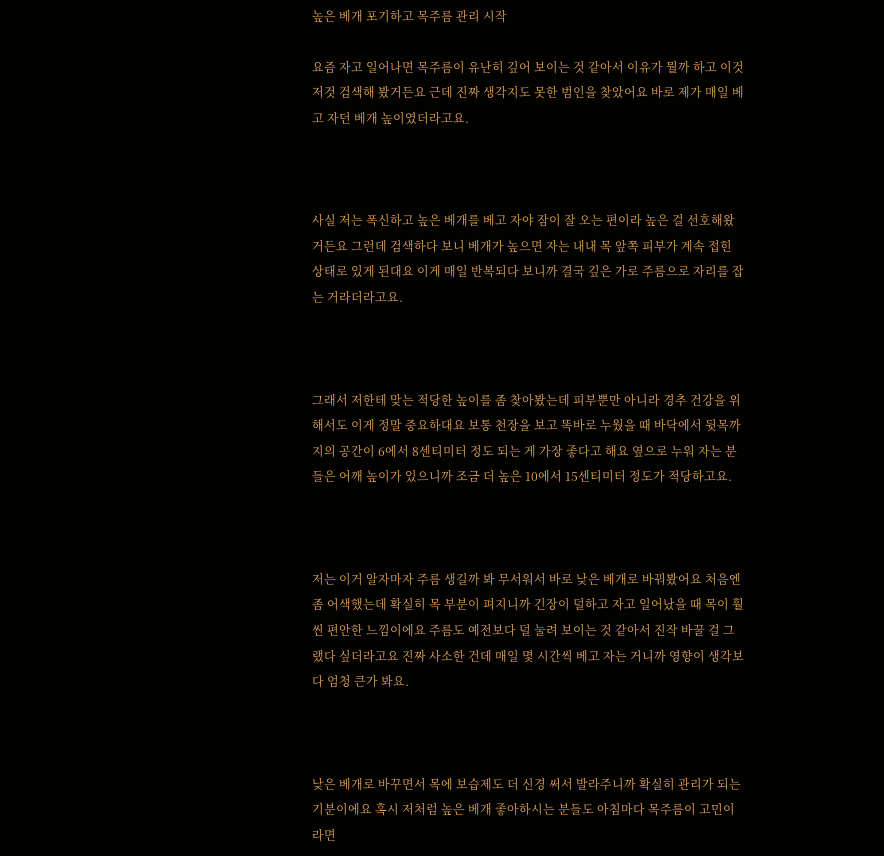높은 베개 포기하고 목주름 관리 시작

요즘 자고 일어나면 목주름이 유난히 깊어 보이는 것 같아서 이유가 뭘까 하고 이것저것 검색해 봤거든요 근데 진짜 생각지도 못한 범인을 찾았어요 바로 제가 매일 베고 자던 베개 높이였더라고요.



사실 저는 폭신하고 높은 베개를 베고 자야 잠이 잘 오는 편이라 높은 걸 선호해왔거든요 그런데 검색하다 보니 베개가 높으면 자는 내내 목 앞쪽 피부가 계속 접힌 상태로 있게 된대요 이게 매일 반복되다 보니까 결국 깊은 가로 주름으로 자리를 잡는 거라더라고요.



그래서 저한테 맞는 적당한 높이를 좀 찾아봤는데 피부뿐만 아니라 경추 건강을 위해서도 이게 정말 중요하대요 보통 천장을 보고 똑바로 누웠을 때 바닥에서 뒷목까지의 공간이 6에서 8센티미터 정도 되는 게 가장 좋다고 해요 옆으로 누워 자는 분들은 어깨 높이가 있으니까 조금 더 높은 10에서 15센티미터 정도가 적당하고요.



저는 이거 알자마자 주름 생길까 봐 무서워서 바로 낮은 베개로 바꿔봤어요 처음엔 좀 어색했는데 확실히 목 부분이 펴지니까 긴장이 덜하고 자고 일어났을 때 목이 훨씬 편안한 느낌이에요 주름도 예전보다 덜 눌려 보이는 것 같아서 진작 바꿀 걸 그랬다 싶더라고요 진짜 사소한 건데 매일 몇 시간씩 베고 자는 거니까 영향이 생각보다 엄청 큰가 봐요.



낮은 베개로 바꾸면서 목에 보습제도 더 신경 써서 발라주니까 확실히 관리가 되는 기분이에요 혹시 저처럼 높은 베개 좋아하시는 분들도 아침마다 목주름이 고민이라면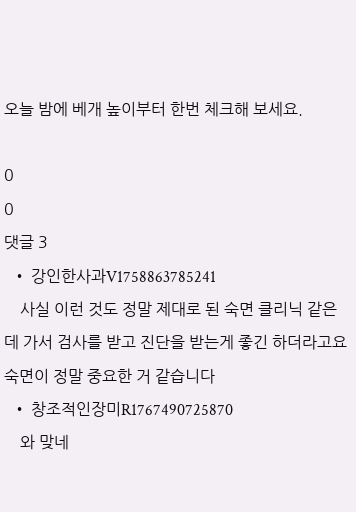오늘 밤에 베개 높이부터 한번 체크해 보세요.

0
0
댓글 3
  • 강인한사과V1758863785241
    사실 이런 것도 정말 제대로 된 숙면 클리닉 같은데 가서 검사를 받고 진단을 받는게 좋긴 하더라고요 숙면이 정말 중요한 거 같습니다
  • 창조적인장미R1767490725870
    와 맞네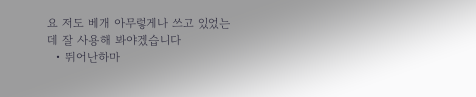요 저도 베개 아무렇게나 쓰고 있었는데 잘 사용해 봐야겠습니다
  • 뛰어난하마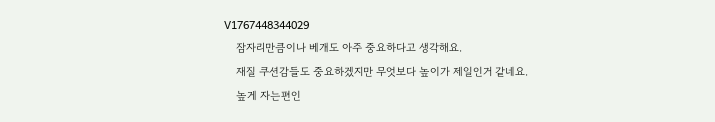V1767448344029
    잠자리만큼이나 베개도 아주 중요하다고 생각해요.
    재질 쿠션감들도 중요하겠지만 무엇보다 높이가 제일인거 같네요.
    높게 자는편인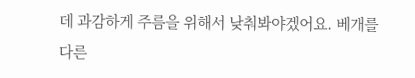데 과감하게 주름을 위해서 낮춰봐야겠어요. 베개를 다른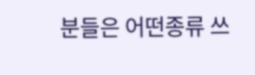분들은 어떤종류 쓰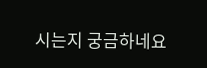시는지 궁금하네요